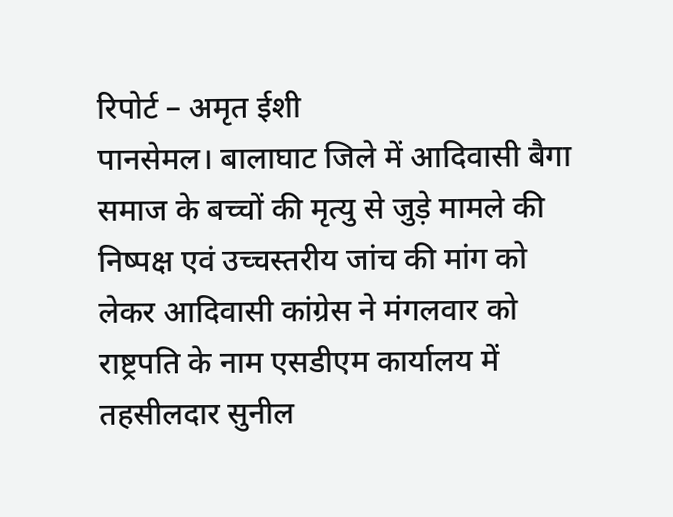रिपोर्ट – अमृत ईशी
पानसेमल। बालाघाट जिले में आदिवासी बैगा समाज के बच्चों की मृत्यु से जुड़े मामले की निष्पक्ष एवं उच्चस्तरीय जांच की मांग को लेकर आदिवासी कांग्रेस ने मंगलवार को राष्ट्रपति के नाम एसडीएम कार्यालय में तहसीलदार सुनील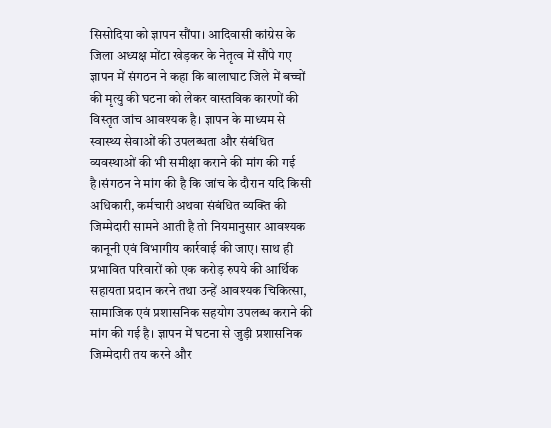सिसोदिया को ज्ञापन सौंपा। आदिवासी कांग्रेस के जिला अध्यक्ष मोंटा खेड़कर के नेतृत्व में सौंपे गए ज्ञापन में संगठन ने कहा कि बालाघाट जिले में बच्चों की मृत्यु की घटना को लेकर वास्तविक कारणों की विस्तृत जांच आवश्यक है। ज्ञापन के माध्यम से स्वास्थ्य सेवाओं की उपलब्धता और संबंधित व्यवस्थाओं की भी समीक्षा कराने की मांग की गई है।संगठन ने मांग की है कि जांच के दौरान यदि किसी अधिकारी, कर्मचारी अथवा संबंधित व्यक्ति की जिम्मेदारी सामने आती है तो नियमानुसार आवश्यक कानूनी एवं विभागीय कार्रवाई की जाए। साथ ही प्रभावित परिवारों को एक करोड़ रुपये की आर्थिक सहायता प्रदान करने तथा उन्हें आवश्यक चिकित्सा, सामाजिक एवं प्रशासनिक सहयोग उपलब्ध कराने की मांग की गई है। ज्ञापन में घटना से जुड़ी प्रशासनिक जिम्मेदारी तय करने और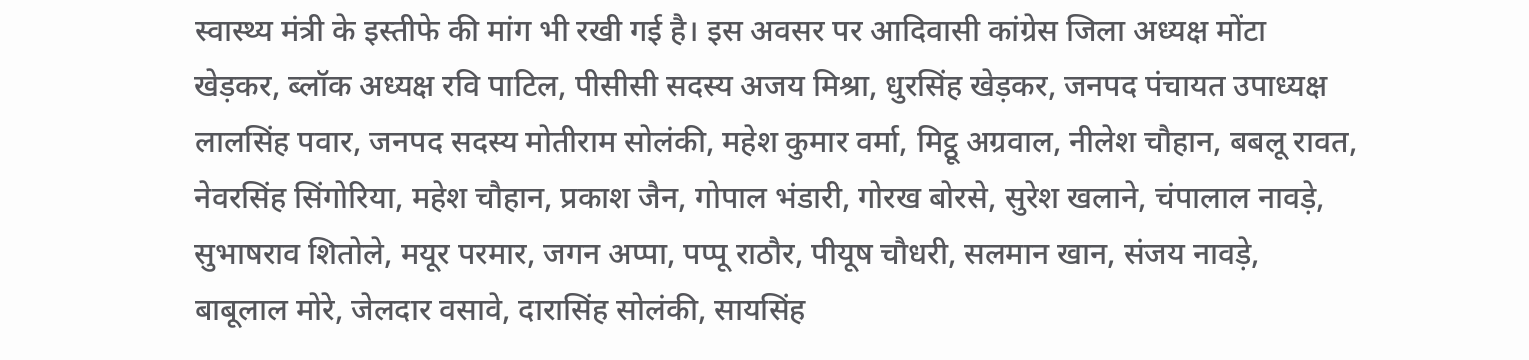स्वास्थ्य मंत्री के इस्तीफे की मांग भी रखी गई है। इस अवसर पर आदिवासी कांग्रेस जिला अध्यक्ष मोंटा खेड़कर, ब्लॉक अध्यक्ष रवि पाटिल, पीसीसी सदस्य अजय मिश्रा, धुरसिंह खेड़कर, जनपद पंचायत उपाध्यक्ष लालसिंह पवार, जनपद सदस्य मोतीराम सोलंकी, महेश कुमार वर्मा, मिट्ठू अग्रवाल, नीलेश चौहान, बबलू रावत, नेवरसिंह सिंगोरिया, महेश चौहान, प्रकाश जैन, गोपाल भंडारी, गोरख बोरसे, सुरेश खलाने, चंपालाल नावड़े, सुभाषराव शितोले, मयूर परमार, जगन अप्पा, पप्पू राठौर, पीयूष चौधरी, सलमान खान, संजय नावड़े, बाबूलाल मोरे, जेलदार वसावे, दारासिंह सोलंकी, सायसिंह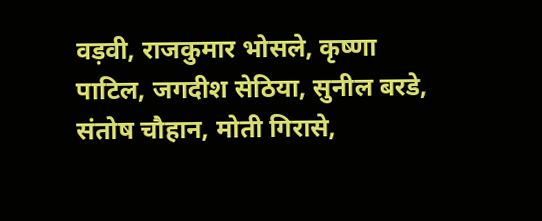वड़वी, राजकुमार भोसले, कृष्णा पाटिल, जगदीश सेठिया, सुनील बरडे, संतोष चौहान, मोती गिरासे,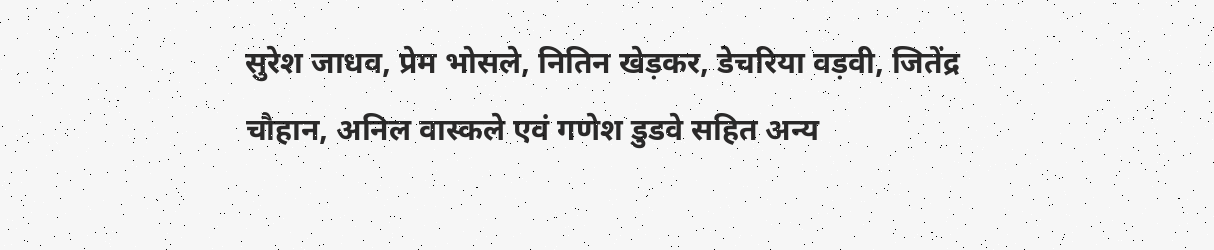सुरेश जाधव, प्रेम भोसले, नितिन खेड़कर, डेचरिया वड़वी, जितेंद्र चौहान, अनिल वास्कले एवं गणेश डुडवे सहित अन्य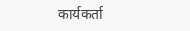कार्यकर्ता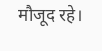मौजूद रहे।